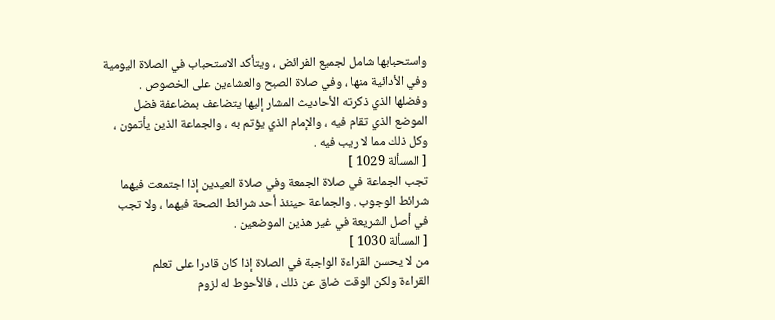واستحبابها شامل لجميع الفرائض ، ويتأكد الاستحباب في الصلاة اليومية
وفي الأدائية منها ، وفي صلاة الصبح والعشاءين على الخصوص .
وفضلها الذي ذكرته الأحاديث المشار إليها يتضاعف بمضاعفة فضل
الموضع الذي تقام فيه ، والإمام الذي يؤتم به ، والجماعة الذين يأتمون ،
وكل ذلك مما لا ريب فيه .
[ المسألة 1029 ]
تجب الجماعة في صلاة الجمعة وفي صلاة العيدين إذا اجتمعت فيهما
شرائط الوجوب . والجماعة حينئذ أحد شرائط الصحة فيهما ، ولا تجب
في أصل الشريعة في غير هذين الموضعين .
[ المسألة 1030 ]
من لا يحسن القراءة الواجبة في الصلاة إذا كان قادرا على تعلم
القراءة ولكن الوقت ضاق عن ذلك ، فالأحوط له لزوم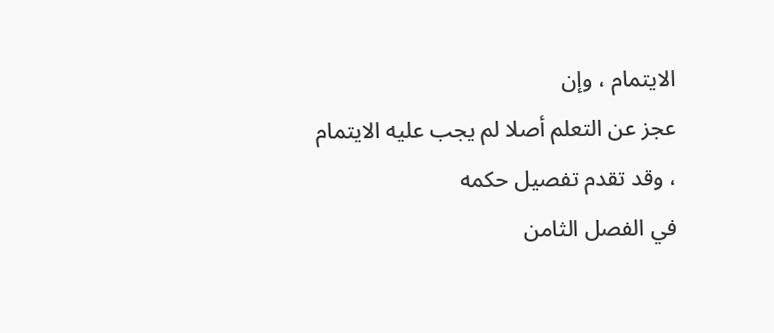الايتمام ، وإن
عجز عن التعلم أصلا لم يجب عليه الايتمام ، وقد تقدم تفصيل حكمه
في الفصل الثامن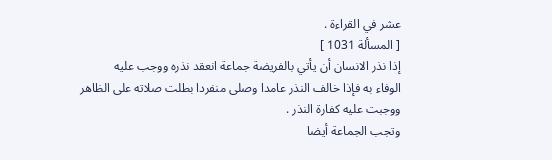عشر في القراءة .
[ المسألة 1031 ]
إذا نذر الانسان أن يأتي بالفريضة جماعة انعقد نذره ووجب عليه
الوفاء به فإذا خالف النذر عامدا وصلى منفردا بطلت صلاته على الظاهر
ووجبت عليه كفارة النذر .
وتجب الجماعة أيضا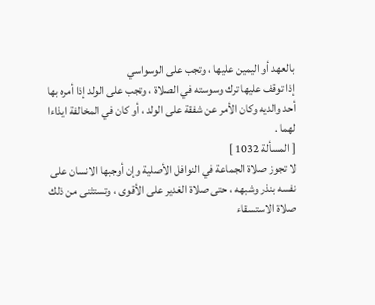بالعهد أو اليمين عليها ، وتجب على الوسواسي
إذا توقف عليها ترك وسوسته في الصلاة ، وتجب على الولد إذا أمره بها
أحد والديه وكان الأمر عن شفقة على الولد ، أو كان في المخالفة ايذاءا
لهما .
[ المسألة 1032 ]
لا تجوز صلاة الجماعة في النوافل الأصلية وإن أوجبها الانسان على
نفسه بنذر وشبهه ، حتى صلاة الغدير على الأقوى ، وتستثنى من ذلك
صلاة الاستسقاء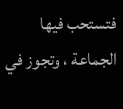فتستحب فيها الجماعة ، وتجوز في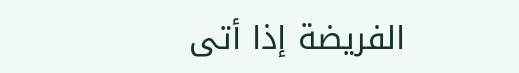الفريضة إذا أتى